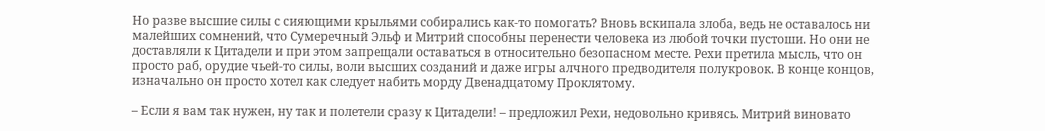Но разве высшие силы с сияющими крыльями собирались как-то помогать? Вновь вскипала злоба, ведь не оставалось ни малейших сомнений, что Сумеречный Эльф и Митрий способны перенести человека из любой точки пустоши. Но они не доставляли к Цитадели и при этом запрещали оставаться в относительно безопасном месте. Рехи претила мысль, что он просто раб, орудие чьей-то силы, воли высших созданий и даже игры алчного предводителя полукровок. В конце концов, изначально он просто хотел как следует набить морду Двенадцатому Проклятому.

– Если я вам так нужен, ну так и полетели сразу к Цитадели! – предложил Рехи, недовольно кривясь. Митрий виновато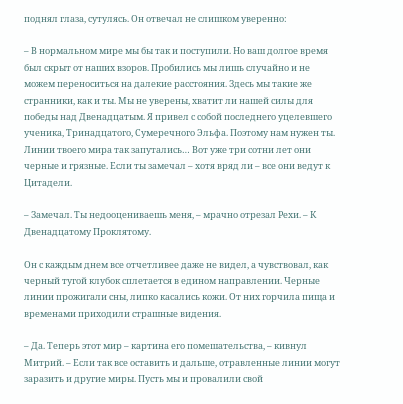поднял глаза, сутулясь. Он отвечал не слишком уверенно:

– В нормальном мире мы бы так и поступили. Но ваш долгое время был скрыт от наших взоров. Пробились мы лишь случайно и не можем переноситься на далекие расстояния. Здесь мы такие же странники, как и ты. Мы не уверены, хватит ли нашей силы для победы над Двенадцатым. Я привел с собой последнего уцелевшего ученика, Тринадцатого, Сумеречного Эльфа. Поэтому нам нужен ты. Линии твоего мира так запутались… Вот уже три сотни лет они черные и грязные. Если ты замечал – хотя вряд ли – все они ведут к Цитадели.

– Замечал. Ты недооцениваешь меня, – мрачно отрезал Рехи. – К Двенадцатому Проклятому.

Он с каждым днем все отчетливее даже не видел, а чувствовал, как черный тугой клубок сплетается в едином направлении. Черные линии прожигали сны, липко касались кожи. От них горчила пища и временами приходили страшные видения.

– Да. Теперь этот мир – картина его помешательства, – кивнул Митрий. – Если так все оставить и дальше, отравленные линии могут заразить и другие миры. Пусть мы и провалили свой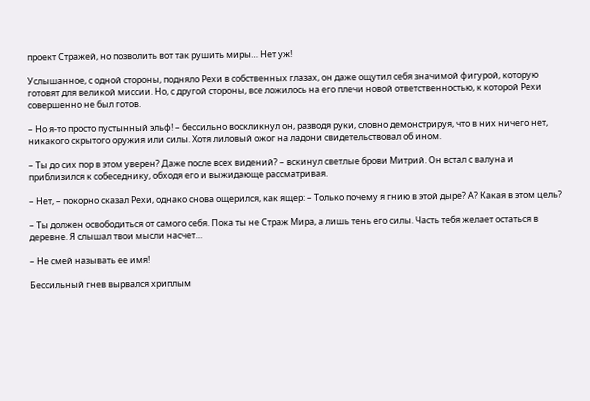проект Стражей, но позволить вот так рушить миры… Нет уж!

Услышанное, с одной стороны, подняло Рехи в собственных глазах, он даже ощутил себя значимой фигурой, которую готовят для великой миссии. Но, с другой стороны, все ложилось на его плечи новой ответственностью, к которой Рехи совершенно не был готов.

– Но я-то просто пустынный эльф! – бессильно воскликнул он, разводя руки, словно демонстрируя, что в них ничего нет, никакого скрытого оружия или силы. Хотя лиловый ожог на ладони свидетельствовал об ином.

– Ты до сих пор в этом уверен? Даже после всех видений? – вскинул светлые брови Митрий. Он встал с валуна и приблизился к собеседнику, обходя его и выжидающе рассматривая.

– Нет, – покорно сказал Рехи, однако снова ощерился, как ящер: – Только почему я гнию в этой дыре? А? Какая в этом цель?

– Ты должен освободиться от самого себя. Пока ты не Страж Мира, а лишь тень его силы. Часть тебя желает остаться в деревне. Я слышал твои мысли насчет…

– Не смей называть ее имя!

Бессильный гнев вырвался хриплым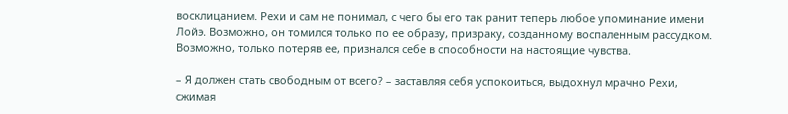восклицанием. Рехи и сам не понимал, с чего бы его так ранит теперь любое упоминание имени Лойэ. Возможно, он томился только по ее образу, призраку, созданному воспаленным рассудком. Возможно, только потеряв ее, признался себе в способности на настоящие чувства.

– Я должен стать свободным от всего? – заставляя себя успокоиться, выдохнул мрачно Рехи, сжимая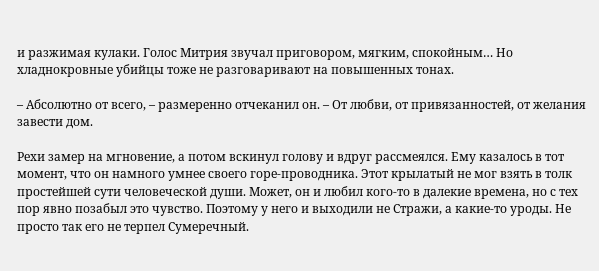и разжимая кулаки. Голос Митрия звучал приговором, мягким, спокойным… Но хладнокровные убийцы тоже не разговаривают на повышенных тонах.

– Абсолютно от всего, – размеренно отчеканил он. – От любви, от привязанностей, от желания завести дом.

Рехи замер на мгновение, а потом вскинул голову и вдруг рассмеялся. Ему казалось в тот момент, что он намного умнее своего горе-проводника. Этот крылатый не мог взять в толк простейшей сути человеческой души. Может, он и любил кого-то в далекие времена, но с тех пор явно позабыл это чувство. Поэтому у него и выходили не Стражи, а какие-то уроды. Не просто так его не терпел Сумеречный.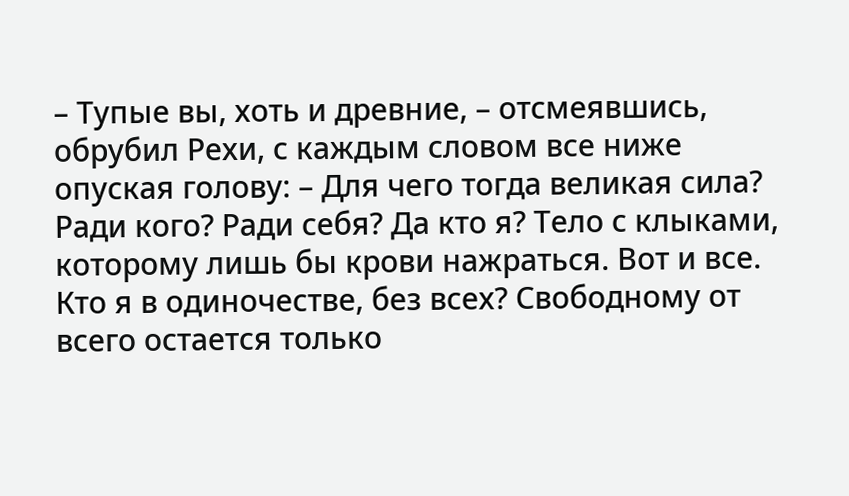– Тупые вы, хоть и древние, – отсмеявшись, обрубил Рехи, с каждым словом все ниже опуская голову: – Для чего тогда великая сила? Ради кого? Ради себя? Да кто я? Тело с клыками, которому лишь бы крови нажраться. Вот и все. Кто я в одиночестве, без всех? Свободному от всего остается только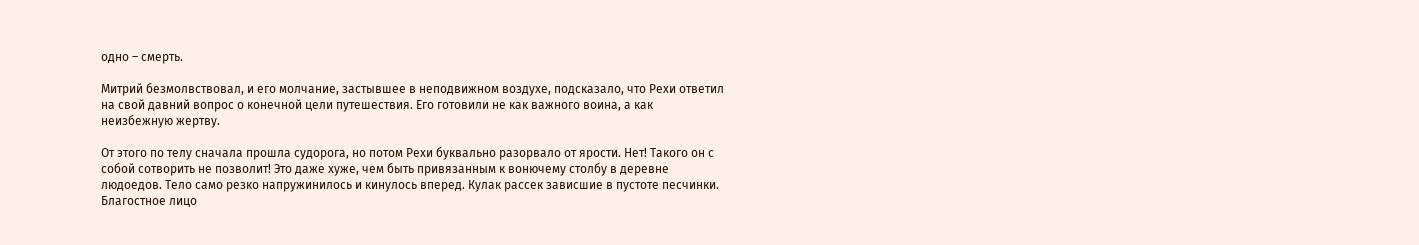одно – смерть.

Митрий безмолвствовал, и его молчание, застывшее в неподвижном воздухе, подсказало, что Рехи ответил на свой давний вопрос о конечной цели путешествия. Его готовили не как важного воина, а как неизбежную жертву.

От этого по телу сначала прошла судорога, но потом Рехи буквально разорвало от ярости. Нет! Такого он с собой сотворить не позволит! Это даже хуже, чем быть привязанным к вонючему столбу в деревне людоедов. Тело само резко напружинилось и кинулось вперед. Кулак рассек зависшие в пустоте песчинки. Благостное лицо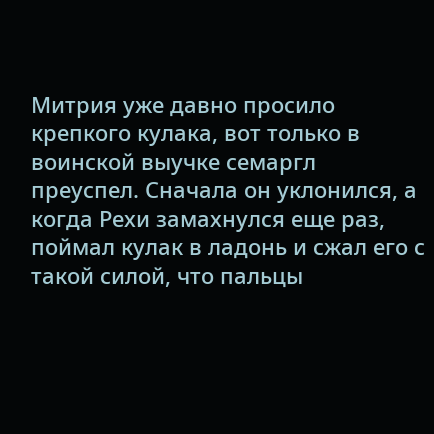Митрия уже давно просило крепкого кулака, вот только в воинской выучке семаргл преуспел. Сначала он уклонился, а когда Рехи замахнулся еще раз, поймал кулак в ладонь и сжал его с такой силой, что пальцы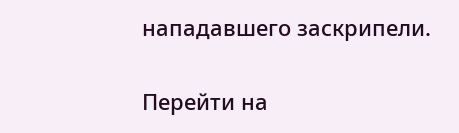нападавшего заскрипели.

Перейти на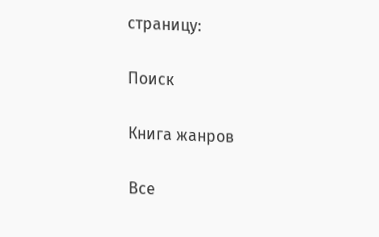страницу:

Поиск

Книга жанров

Все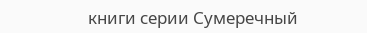книги серии Сумеречный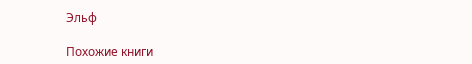Эльф

Похожие книги